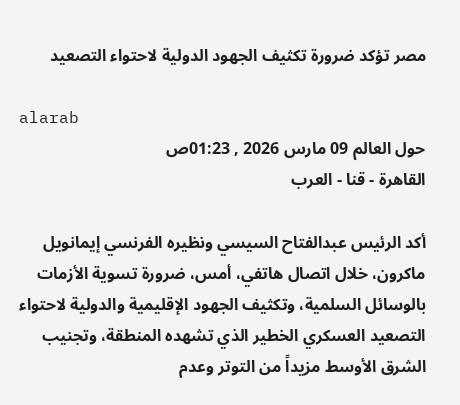مصر تؤكد ضرورة تكثيف الجهود الدولية لاحتواء التصعيد

alarab
حول العالم 09 مارس 2026 , 01:23ص
القاهرة - قنا - العرب

أكد الرئيس عبدالفتاح السيسي ونظيره الفرنسي إيمانويل ماكرون، خلال اتصال هاتفي، أمس، ضرورة تسوية الأزمات بالوسائل السلمية، وتكثيف الجهود الإقليمية والدولية لاحتواء التصعيد العسكري الخطير الذي تشهده المنطقة، وتجنيب الشرق الأوسط مزيداً من التوتر وعدم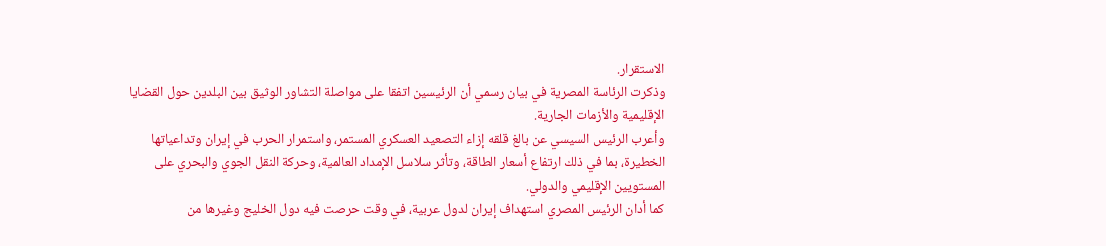الاستقرار.
وذكرت الرئاسة المصرية في بيان رسمي أن الرئيسين اتفقا على مواصلة التشاور الوثيق بين البلدين حول القضايا الإقليمية والأزمات الجارية.
وأعرب الرئيس السيسي عن بالغ قلقه إزاء التصعيد العسكري المستمر، واستمرار الحرب في إيران وتداعياتها الخطيرة، بما في ذلك ارتفاع أسعار الطاقة، وتأثر سلاسل الإمداد العالمية، وحركة النقل الجوي والبحري على المستويين الإقليمي والدولي.
كما أدان الرئيس المصري استهداف إيران لدول عربية، في وقت حرصت فيه دول الخليج وغيرها من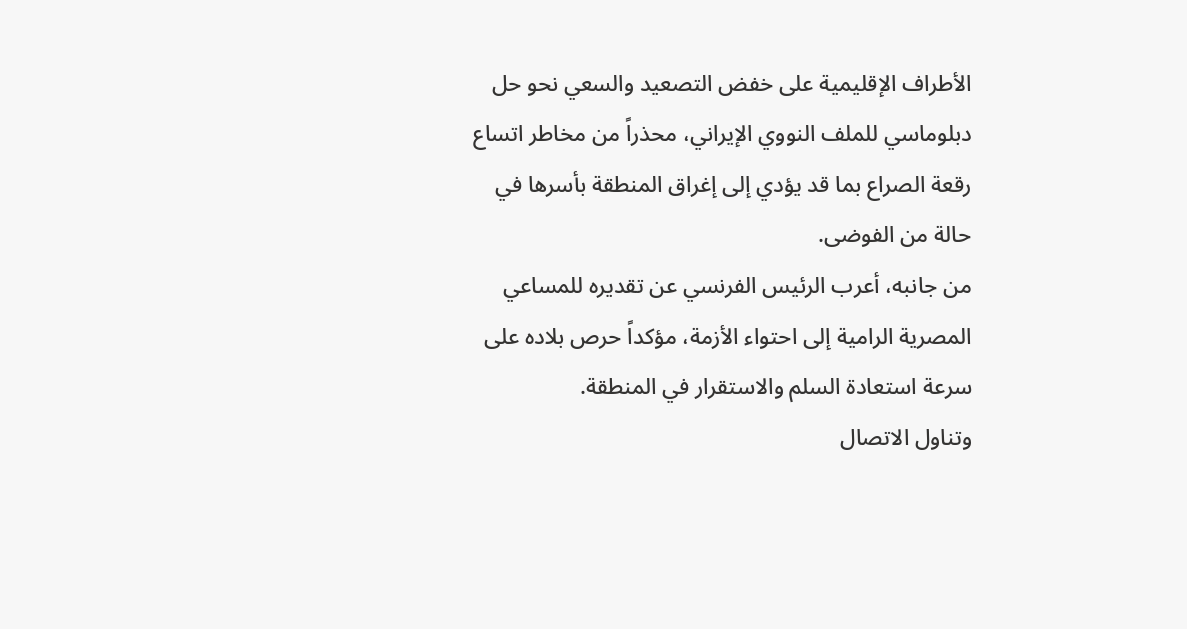الأطراف الإقليمية على خفض التصعيد والسعي نحو حل دبلوماسي للملف النووي الإيراني، محذراً من مخاطر اتساع رقعة الصراع بما قد يؤدي إلى إغراق المنطقة بأسرها في حالة من الفوضى.
من جانبه، أعرب الرئيس الفرنسي عن تقديره للمساعي المصرية الرامية إلى احتواء الأزمة، مؤكداً حرص بلاده على سرعة استعادة السلم والاستقرار في المنطقة.
وتناول الاتصال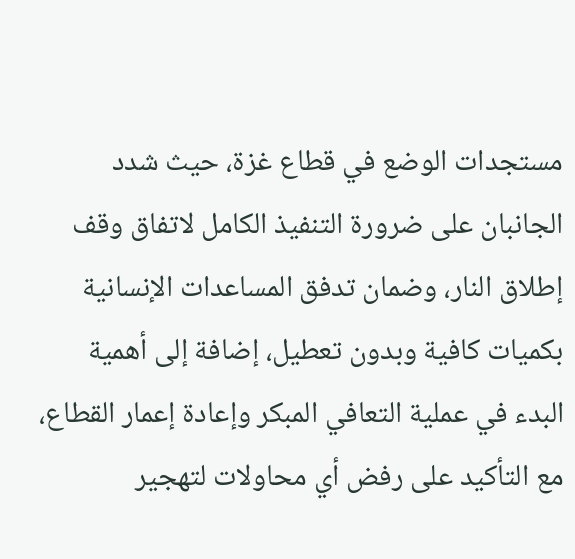مستجدات الوضع في قطاع غزة، حيث شدد الجانبان على ضرورة التنفيذ الكامل لاتفاق وقف إطلاق النار، وضمان تدفق المساعدات الإنسانية بكميات كافية وبدون تعطيل، إضافة إلى أهمية البدء في عملية التعافي المبكر وإعادة إعمار القطاع، مع التأكيد على رفض أي محاولات لتهجير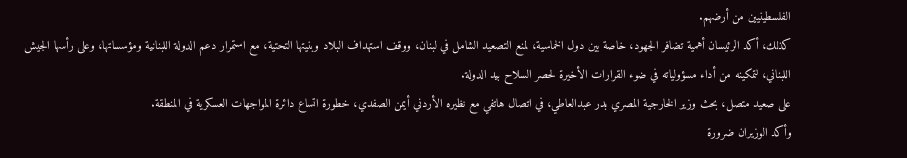الفلسطينيين من أرضهم.
كذلك، أكد الرئيسان أهمية تضافر الجهود، خاصة بين دول الخماسية، لمنع التصعيد الشامل في لبنان، ووقف استهداف البلاد وبنيتها التحتية، مع استمرار دعم الدولة اللبنانية ومؤسساتها، وعلى رأسها الجيش اللبناني، لتمكينه من أداء مسؤولياته في ضوء القرارات الأخيرة لحصر السلاح بيد الدولة.
على صعيد متصل، بحث وزير الخارجية المصري بدر عبدالعاطي، في اتصال هاتفي مع نظيره الأردني أيمن الصفدي، خطورة اتساع دائرة المواجهات العسكرية في المنطقة.
وأكد الوزيران ضرورة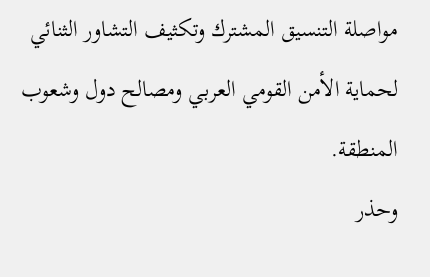مواصلة التنسيق المشترك وتكثيف التشاور الثنائي لحماية الأمن القومي العربي ومصالح دول وشعوب المنطقة.
وحذر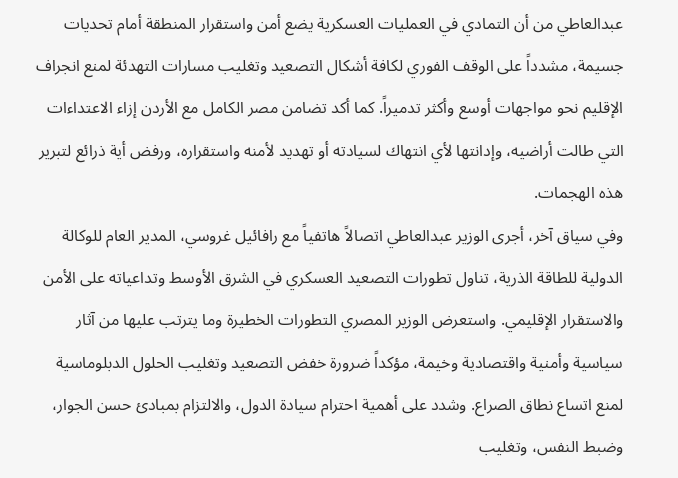عبدالعاطي من أن التمادي في العمليات العسكرية يضع أمن واستقرار المنطقة أمام تحديات جسيمة، مشدداً على الوقف الفوري لكافة أشكال التصعيد وتغليب مسارات التهدئة لمنع انجراف الإقليم نحو مواجهات أوسع وأكثر تدميراً. كما أكد تضامن مصر الكامل مع الأردن إزاء الاعتداءات التي طالت أراضيه، وإدانتها لأي انتهاك لسيادته أو تهديد لأمنه واستقراره، ورفض أية ذرائع لتبرير هذه الهجمات.
وفي سياق آخر، أجرى الوزير عبدالعاطي اتصالاً هاتفياً مع رافائيل غروسي، المدير العام للوكالة الدولية للطاقة الذرية، تناول تطورات التصعيد العسكري في الشرق الأوسط وتداعياته على الأمن والاستقرار الإقليمي. واستعرض الوزير المصري التطورات الخطيرة وما يترتب عليها من آثار سياسية وأمنية واقتصادية وخيمة، مؤكداً ضرورة خفض التصعيد وتغليب الحلول الدبلوماسية لمنع اتساع نطاق الصراع. وشدد على أهمية احترام سيادة الدول، والالتزام بمبادئ حسن الجوار، وضبط النفس، وتغليب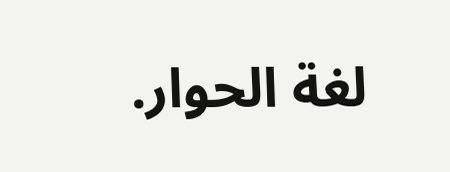لغة الحوار.